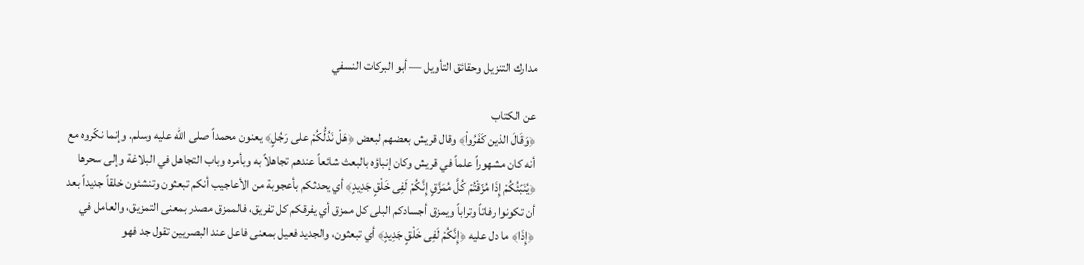مدارك التنزيل وحقائق التأويل — أبو البركات النسفي

عن الكتاب
﴿وَقَالَ الذين كَفَرُواْ﴾ وقال قريش بعضهم لبعض ﴿هَلْ نَدُلُّكُمْ على رَجُلٍ﴾ يعنون محمداً صلى الله عليه وسلم. وإنما نكّروه مع أنه كان مشهوراً علماً في قريش وكان إنباؤه بالبعث شائعاً عندهم تجاهلاً به وبأمره وباب التجاهل في البلاغة وإلى سحرها ﴿يُنَبّئُكُمْ إِذَا مُزّقْتُمْ كُلَّ مُمَزَّقٍ إِنَّكُمْ لَفِى خَلْقٍ جَدِيدٍ﴾ أي يحدثكم بأعجوبة من الأعاجيب أنكم تبعثون وتنشئون خلقاً جديداً بعد أن تكونوا رفاتاً وتراباً ويمزق أجسادكم البلى كل ممزق أي يفرقكم كل تفريق، فالممزق مصدر بمعنى التمزيق، والعامل في ﴿إِذَا﴾ ما دل عليه ﴿إِنَّكُمْ لَفِى خَلْقٍ جَدِيدٍ﴾ أي تبعثون، والجديد فعيل بمعنى فاعل عند البصريين تقول جد فهو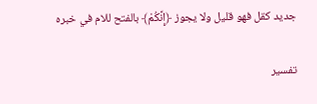جديد كقل فهو قليل ولا يجوز ﴿إِنَّكُمْ﴾ بالفتح للام في خبره

تفسير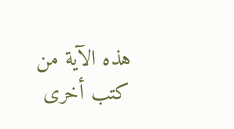هذه الآية من كتب أخرى